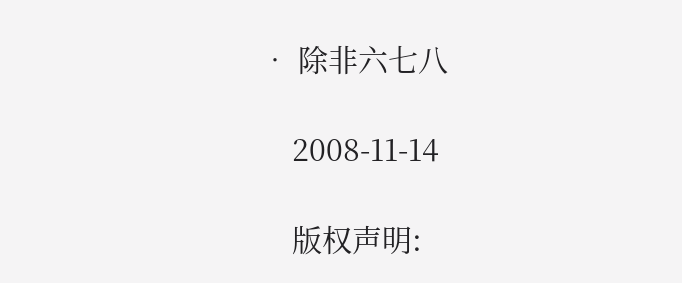• 除非六七八

    2008-11-14

    版权声明: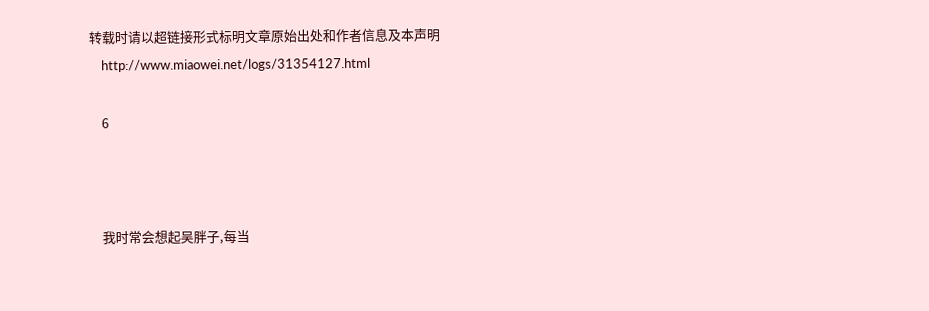转载时请以超链接形式标明文章原始出处和作者信息及本声明
    http://www.miaowei.net/logs/31354127.html

    6



    我时常会想起吴胖子,每当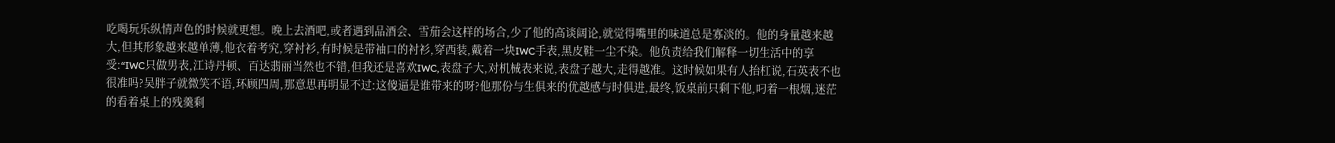吃喝玩乐纵情声色的时候就更想。晚上去酒吧,或者遇到品酒会、雪茄会这样的场合,少了他的高谈阔论,就觉得嘴里的味道总是寡淡的。他的身量越来越大,但其形象越来越单薄,他衣着考究,穿衬衫,有时候是带袖口的衬衫,穿西装,戴着一块IWC手表,黑皮鞋一尘不染。他负责给我们解释一切生活中的享受:“IWC只做男表,江诗丹顿、百达翡丽当然也不错,但我还是喜欢IWC,表盘子大,对机械表来说,表盘子越大,走得越准。这时候如果有人抬杠说,石英表不也很准吗?吴胖子就微笑不语,环顾四周,那意思再明显不过:这傻逼是谁带来的呀?他那份与生俱来的优越感与时俱进,最终,饭桌前只剩下他,叼着一根烟,迷茫的看着桌上的残羹剩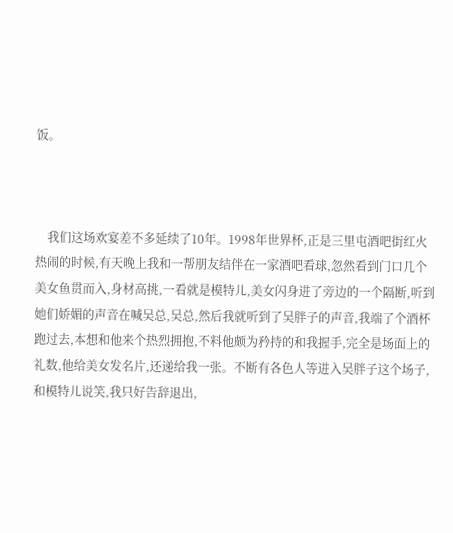饭。



    我们这场欢宴差不多延续了10年。1998年世界杯,正是三里屯酒吧街红火热闹的时候,有天晚上我和一帮朋友结伴在一家酒吧看球,忽然看到门口几个美女鱼贯而入,身材高挑,一看就是模特儿,美女闪身进了旁边的一个隔断,听到她们娇媚的声音在喊吴总,吴总,然后我就听到了吴胖子的声音,我端了个酒杯跑过去,本想和他来个热烈拥抱,不料他颇为矜持的和我握手,完全是场面上的礼数,他给美女发名片,还递给我一张。不断有各色人等进入吴胖子这个场子,和模特儿说笑,我只好告辞退出,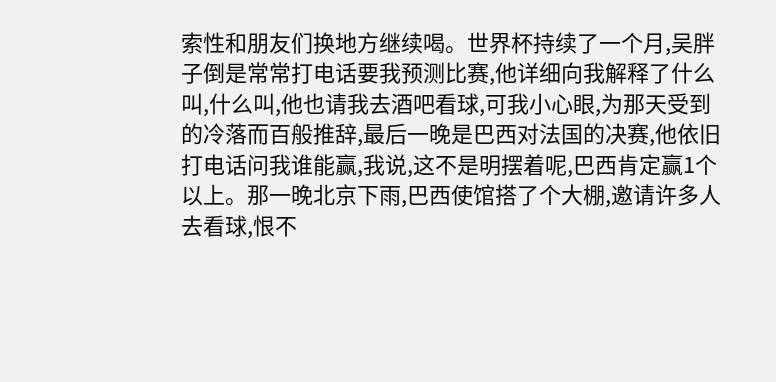索性和朋友们换地方继续喝。世界杯持续了一个月,吴胖子倒是常常打电话要我预测比赛,他详细向我解释了什么叫,什么叫,他也请我去酒吧看球,可我小心眼,为那天受到的冷落而百般推辞,最后一晚是巴西对法国的决赛,他依旧打电话问我谁能赢,我说,这不是明摆着呢,巴西肯定赢1个以上。那一晚北京下雨,巴西使馆搭了个大棚,邀请许多人去看球,恨不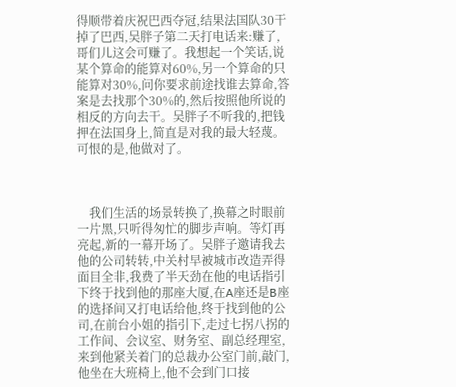得顺带着庆祝巴西夺冠,结果法国队30干掉了巴西,吴胖子第二天打电话来:赚了,哥们儿这会可赚了。我想起一个笑话,说某个算命的能算对60%,另一个算命的只能算对30%,问你要求前途找谁去算命,答案是去找那个30%的,然后按照他所说的相反的方向去干。吴胖子不听我的,把钱押在法国身上,简直是对我的最大轻蔑。可恨的是,他做对了。



    我们生活的场景转换了,换幕之时眼前一片黑,只听得匆忙的脚步声响。等灯再亮起,新的一幕开场了。吴胖子邀请我去他的公司转转,中关村早被城市改造弄得面目全非,我费了半天劲在他的电话指引下终于找到他的那座大厦,在A座还是B座的选择间又打电话给他,终于找到他的公司,在前台小姐的指引下,走过七拐八拐的工作间、会议室、财务室、副总经理室,来到他紧关着门的总裁办公室门前,敲门,他坐在大班椅上,他不会到门口接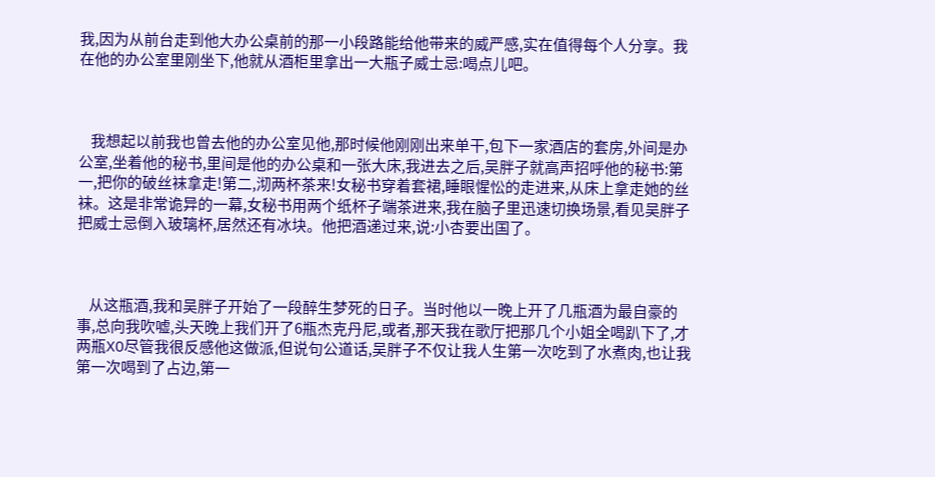我,因为从前台走到他大办公桌前的那一小段路能给他带来的威严感,实在值得每个人分享。我在他的办公室里刚坐下,他就从酒柜里拿出一大瓶子威士忌:喝点儿吧。



    我想起以前我也曾去他的办公室见他,那时候他刚刚出来单干,包下一家酒店的套房,外间是办公室,坐着他的秘书,里间是他的办公桌和一张大床,我进去之后,吴胖子就高声招呼他的秘书:第一,把你的破丝袜拿走!第二,沏两杯茶来!女秘书穿着套裙,睡眼惺忪的走进来,从床上拿走她的丝袜。这是非常诡异的一幕,女秘书用两个纸杯子端茶进来,我在脑子里迅速切换场景,看见吴胖子把威士忌倒入玻璃杯,居然还有冰块。他把酒递过来,说:小杏要出国了。



    从这瓶酒,我和吴胖子开始了一段醉生梦死的日子。当时他以一晚上开了几瓶酒为最自豪的事,总向我吹嘘,头天晚上我们开了6瓶杰克丹尼,或者,那天我在歌厅把那几个小姐全喝趴下了,才两瓶XO尽管我很反感他这做派,但说句公道话,吴胖子不仅让我人生第一次吃到了水煮肉,也让我第一次喝到了占边,第一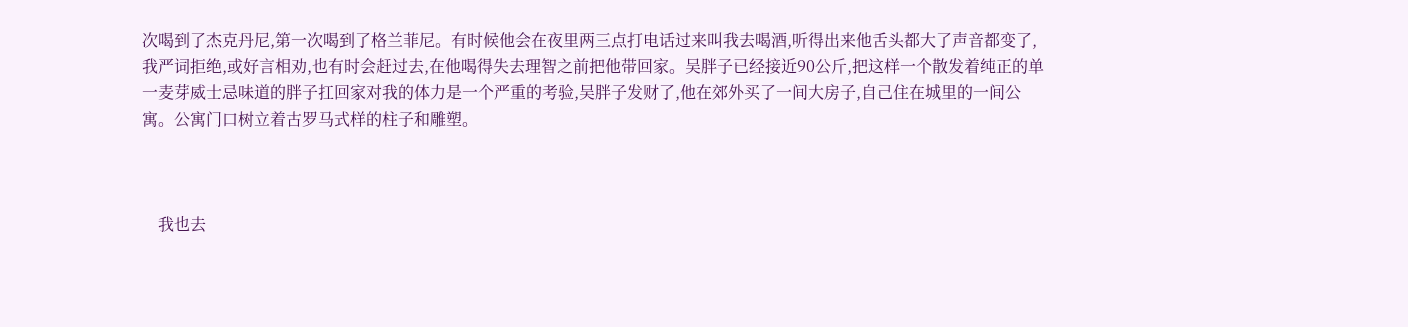次喝到了杰克丹尼,第一次喝到了格兰菲尼。有时候他会在夜里两三点打电话过来叫我去喝酒,听得出来他舌头都大了声音都变了,我严词拒绝,或好言相劝,也有时会赶过去,在他喝得失去理智之前把他带回家。吴胖子已经接近90公斤,把这样一个散发着纯正的单一麦芽威士忌味道的胖子扛回家对我的体力是一个严重的考验,吴胖子发财了,他在郊外买了一间大房子,自己住在城里的一间公寓。公寓门口树立着古罗马式样的柱子和雕塑。



    我也去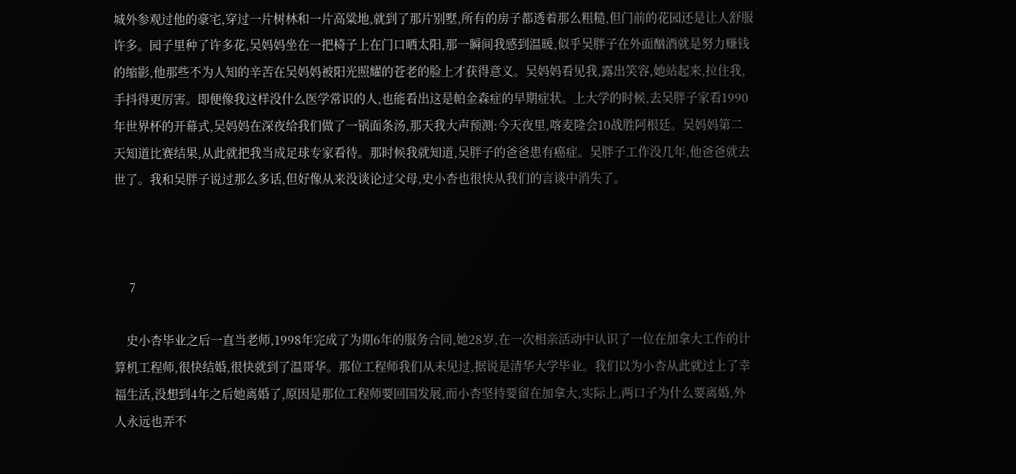城外参观过他的豪宅,穿过一片树林和一片高粱地,就到了那片别墅,所有的房子都透着那么粗糙,但门前的花园还是让人舒服许多。园子里种了许多花,吴妈妈坐在一把椅子上在门口晒太阳,那一瞬间我感到温暖,似乎吴胖子在外面酗酒就是努力赚钱的缩影,他那些不为人知的辛苦在吴妈妈被阳光照耀的苍老的脸上才获得意义。吴妈妈看见我,露出笑容,她站起来,拉住我,手抖得更厉害。即便像我这样没什么医学常识的人,也能看出这是帕金森症的早期症状。上大学的时候,去吴胖子家看1990年世界杯的开幕式,吴妈妈在深夜给我们做了一锅面条汤,那天我大声预测:今天夜里,喀麦隆会10战胜阿根廷。吴妈妈第二天知道比赛结果,从此就把我当成足球专家看待。那时候我就知道,吴胖子的爸爸患有癌症。吴胖子工作没几年,他爸爸就去世了。我和吴胖子说过那么多话,但好像从来没谈论过父母,史小杏也很快从我们的言谈中消失了。



     7

    史小杏毕业之后一直当老师,1998年完成了为期6年的服务合同,她28岁,在一次相亲活动中认识了一位在加拿大工作的计算机工程师,很快结婚,很快就到了温哥华。那位工程师我们从未见过,据说是清华大学毕业。我们以为小杏从此就过上了幸福生活,没想到4年之后她离婚了,原因是那位工程师要回国发展,而小杏坚持要留在加拿大,实际上,两口子为什么要离婚,外人永远也弄不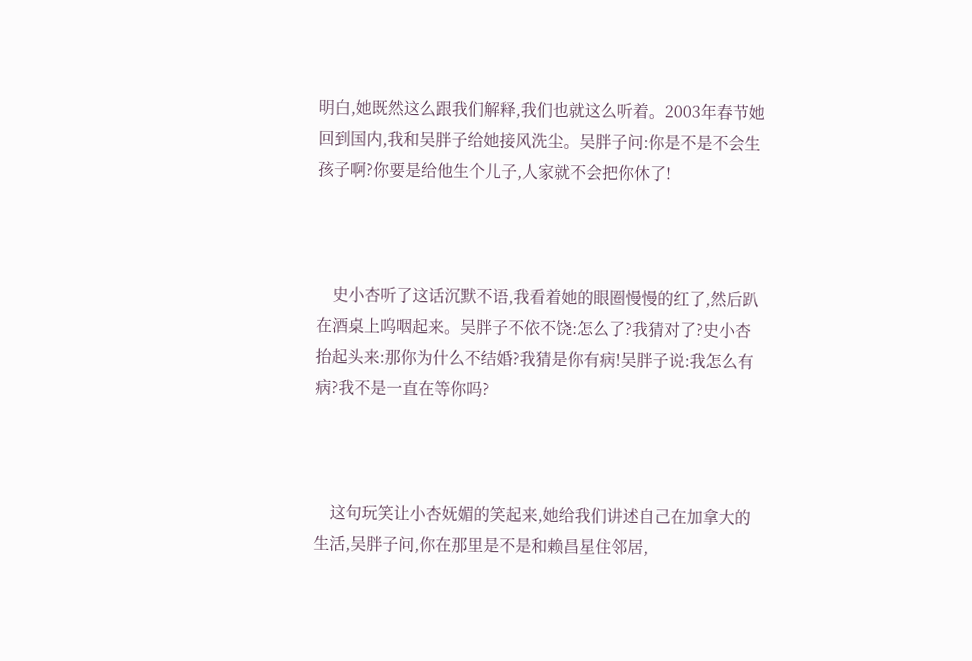明白,她既然这么跟我们解释,我们也就这么听着。2003年春节她回到国内,我和吴胖子给她接风洗尘。吴胖子问:你是不是不会生孩子啊?你要是给他生个儿子,人家就不会把你休了!



    史小杏听了这话沉默不语,我看着她的眼圈慢慢的红了,然后趴在酒桌上呜咽起来。吴胖子不依不饶:怎么了?我猜对了?史小杏抬起头来:那你为什么不结婚?我猜是你有病!吴胖子说:我怎么有病?我不是一直在等你吗?



    这句玩笑让小杏妩媚的笑起来,她给我们讲述自己在加拿大的生活,吴胖子问,你在那里是不是和赖昌星住邻居,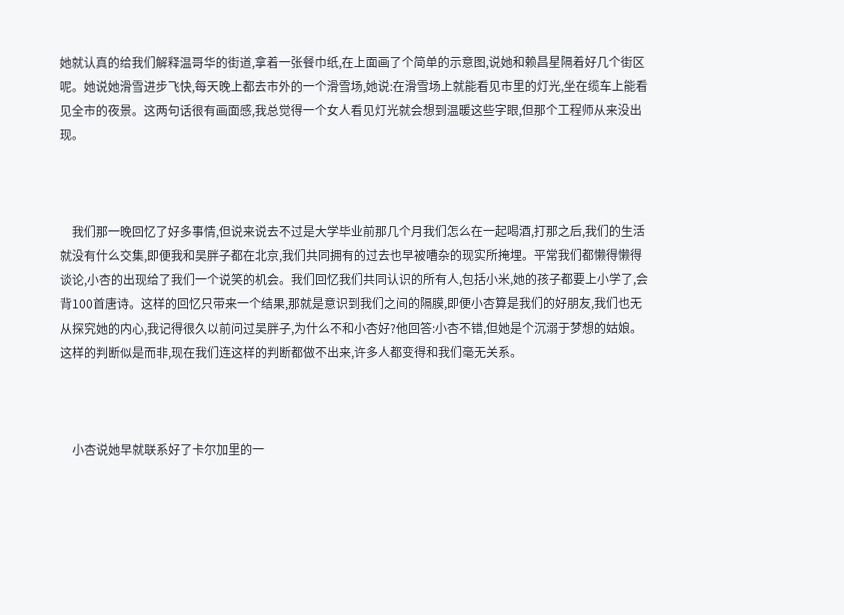她就认真的给我们解释温哥华的街道,拿着一张餐巾纸,在上面画了个简单的示意图,说她和赖昌星隔着好几个街区呢。她说她滑雪进步飞快,每天晚上都去市外的一个滑雪场,她说:在滑雪场上就能看见市里的灯光,坐在缆车上能看见全市的夜景。这两句话很有画面感,我总觉得一个女人看见灯光就会想到温暖这些字眼,但那个工程师从来没出现。



    我们那一晚回忆了好多事情,但说来说去不过是大学毕业前那几个月我们怎么在一起喝酒,打那之后,我们的生活就没有什么交集,即便我和吴胖子都在北京,我们共同拥有的过去也早被嘈杂的现实所掩埋。平常我们都懒得懒得谈论,小杏的出现给了我们一个说笑的机会。我们回忆我们共同认识的所有人,包括小米,她的孩子都要上小学了,会背100首唐诗。这样的回忆只带来一个结果,那就是意识到我们之间的隔膜,即便小杏算是我们的好朋友,我们也无从探究她的内心,我记得很久以前问过吴胖子,为什么不和小杏好?他回答:小杏不错,但她是个沉溺于梦想的姑娘。这样的判断似是而非,现在我们连这样的判断都做不出来,许多人都变得和我们毫无关系。



    小杏说她早就联系好了卡尔加里的一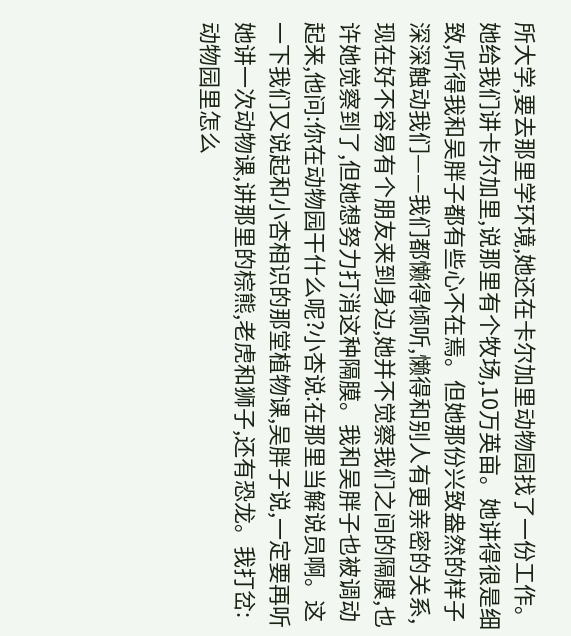所大学,要去那里学环境,她还在卡尔加里动物园找了一份工作。她给我们讲卡尔加里,说那里有个牧场,10万英亩。她讲得很是细致,听得我和吴胖子都有些心不在焉。但她那份兴致盎然的样子深深触动我们——我们都懒得倾听,懒得和别人有更亲密的关系,现在好不容易有个朋友来到身边,她并不觉察我们之间的隔膜,也许她觉察到了,但她想努力打消这种隔膜。我和吴胖子也被调动起来,他问:你在动物园干什么呢?小杏说:在那里当解说员啊。这一下我们又说起和小杏相识的那堂植物课,吴胖子说,一定要再听她讲一次动物课,讲那里的棕熊,老虎和狮子,还有恐龙。我打岔:动物园里怎么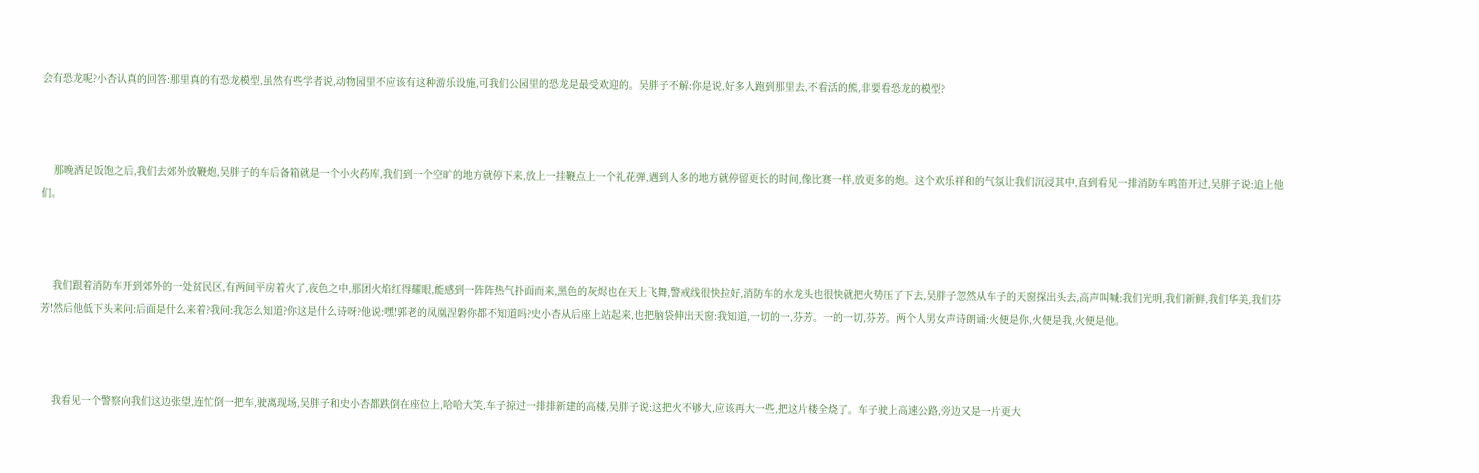会有恐龙呢?小杏认真的回答:那里真的有恐龙模型,虽然有些学者说,动物园里不应该有这种游乐设施,可我们公园里的恐龙是最受欢迎的。吴胖子不解:你是说,好多人跑到那里去,不看活的熊,非要看恐龙的模型?



    那晚酒足饭饱之后,我们去郊外放鞭炮,吴胖子的车后备箱就是一个小火药库,我们到一个空旷的地方就停下来,放上一挂鞭点上一个礼花弹,遇到人多的地方就停留更长的时间,像比赛一样,放更多的炮。这个欢乐祥和的气氛让我们沉浸其中,直到看见一排消防车鸣笛开过,吴胖子说:追上他们。



    我们跟着消防车开到郊外的一处贫民区,有两间平房着火了,夜色之中,那团火焰红得耀眼,能感到一阵阵热气扑面而来,黑色的灰烬也在天上飞舞,警戒线很快拉好,消防车的水龙头也很快就把火势压了下去,吴胖子忽然从车子的天窗探出头去,高声叫喊:我们光明,我们新鲜,我们华美,我们芬芳!然后他低下头来问:后面是什么来着?我问:我怎么知道?你这是什么诗呀?他说:嘿!郭老的凤凰涅磐你都不知道吗?史小杏从后座上站起来,也把脑袋伸出天窗:我知道,一切的一,芬芳。一的一切,芬芳。两个人男女声诗朗诵:火便是你,火便是我,火便是他。



    我看见一个警察向我们这边张望,连忙倒一把车,驶离现场,吴胖子和史小杏都跌倒在座位上,哈哈大笑,车子掠过一排排新建的高楼,吴胖子说:这把火不够大,应该再大一些,把这片楼全烧了。车子驶上高速公路,旁边又是一片更大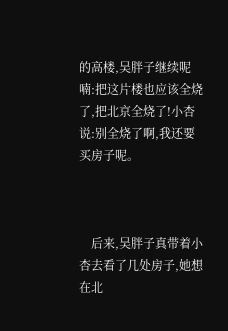的高楼,吴胖子继续呢喃:把这片楼也应该全烧了,把北京全烧了!小杏说:别全烧了啊,我还要买房子呢。



    后来,吴胖子真带着小杏去看了几处房子,她想在北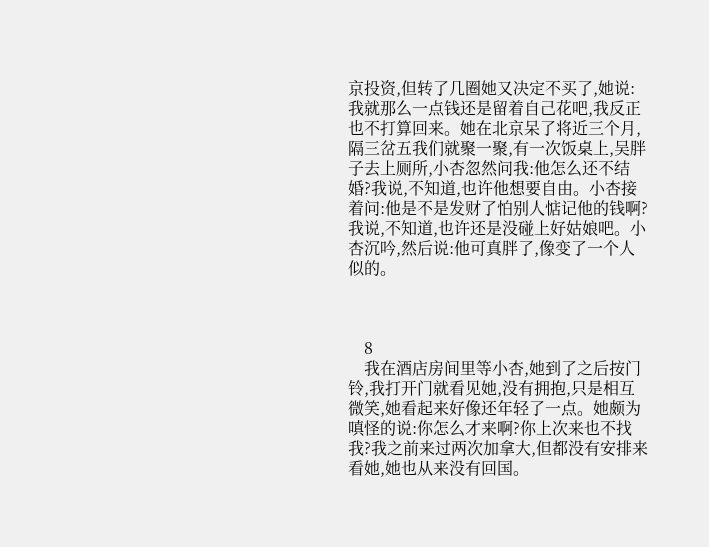京投资,但转了几圈她又决定不买了,她说:我就那么一点钱还是留着自己花吧,我反正也不打算回来。她在北京呆了将近三个月,隔三岔五我们就聚一聚,有一次饭桌上,吴胖子去上厕所,小杏忽然问我:他怎么还不结婚?我说,不知道,也许他想要自由。小杏接着问:他是不是发财了怕别人惦记他的钱啊?我说,不知道,也许还是没碰上好姑娘吧。小杏沉吟,然后说:他可真胖了,像变了一个人似的。



    8
    我在酒店房间里等小杏,她到了之后按门铃,我打开门就看见她,没有拥抱,只是相互微笑,她看起来好像还年轻了一点。她颇为嗔怪的说:你怎么才来啊?你上次来也不找我?我之前来过两次加拿大,但都没有安排来看她,她也从来没有回国。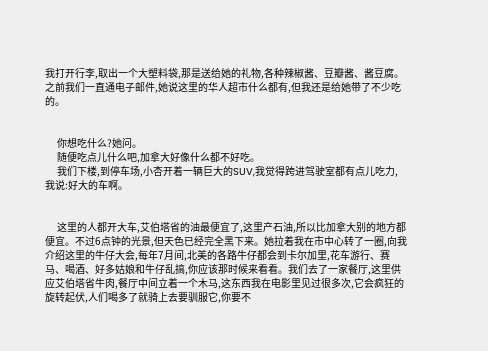我打开行李,取出一个大塑料袋,那是送给她的礼物,各种辣椒酱、豆瓣酱、酱豆腐。之前我们一直通电子邮件,她说这里的华人超市什么都有,但我还是给她带了不少吃的。


      你想吃什么?她问。
      随便吃点儿什么吧,加拿大好像什么都不好吃。
      我们下楼,到停车场,小杏开着一辆巨大的SUV,我觉得跨进驾驶室都有点儿吃力,我说:好大的车啊。


      这里的人都开大车,艾伯塔省的油最便宜了,这里产石油,所以比加拿大别的地方都便宜。不过6点钟的光景,但天色已经完全黑下来。她拉着我在市中心转了一圈,向我介绍这里的牛仔大会,每年7月间,北美的各路牛仔都会到卡尔加里,花车游行、赛马、喝酒、好多姑娘和牛仔乱搞,你应该那时候来看看。我们去了一家餐厅,这里供应艾伯塔省牛肉,餐厅中间立着一个木马,这东西我在电影里见过很多次,它会疯狂的旋转起伏,人们喝多了就骑上去要驯服它,你要不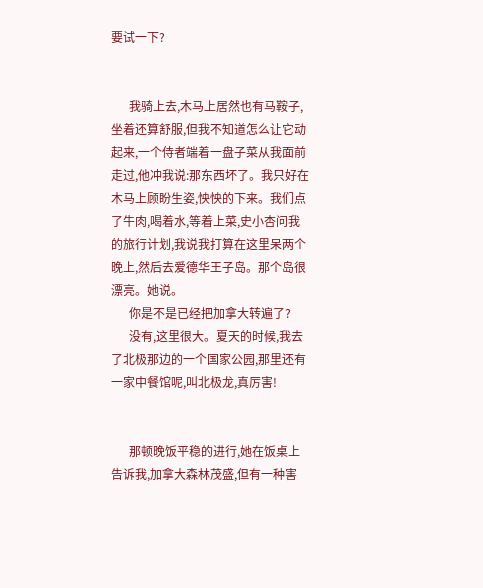要试一下?


      我骑上去,木马上居然也有马鞍子,坐着还算舒服,但我不知道怎么让它动起来,一个侍者端着一盘子菜从我面前走过,他冲我说:那东西坏了。我只好在木马上顾盼生姿,怏怏的下来。我们点了牛肉,喝着水,等着上菜,史小杏问我的旅行计划,我说我打算在这里呆两个晚上,然后去爱德华王子岛。那个岛很漂亮。她说。
      你是不是已经把加拿大转遍了?
      没有,这里很大。夏天的时候,我去了北极那边的一个国家公园,那里还有一家中餐馆呢,叫北极龙,真厉害!


      那顿晚饭平稳的进行,她在饭桌上告诉我,加拿大森林茂盛,但有一种害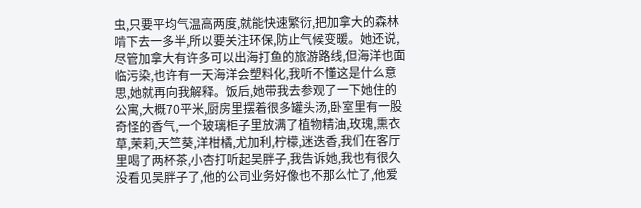虫,只要平均气温高两度,就能快速繁衍,把加拿大的森林啃下去一多半,所以要关注环保,防止气候变暖。她还说,尽管加拿大有许多可以出海打鱼的旅游路线,但海洋也面临污染,也许有一天海洋会塑料化,我听不懂这是什么意思,她就再向我解释。饭后,她带我去参观了一下她住的公寓,大概70平米,厨房里摆着很多罐头汤,卧室里有一股奇怪的香气,一个玻璃柜子里放满了植物精油,玫瑰,熏衣草,茉莉,天竺葵,洋柑橘,尤加利,柠檬,迷迭香,我们在客厅里喝了两杯茶,小杏打听起吴胖子,我告诉她,我也有很久没看见吴胖子了,他的公司业务好像也不那么忙了,他爱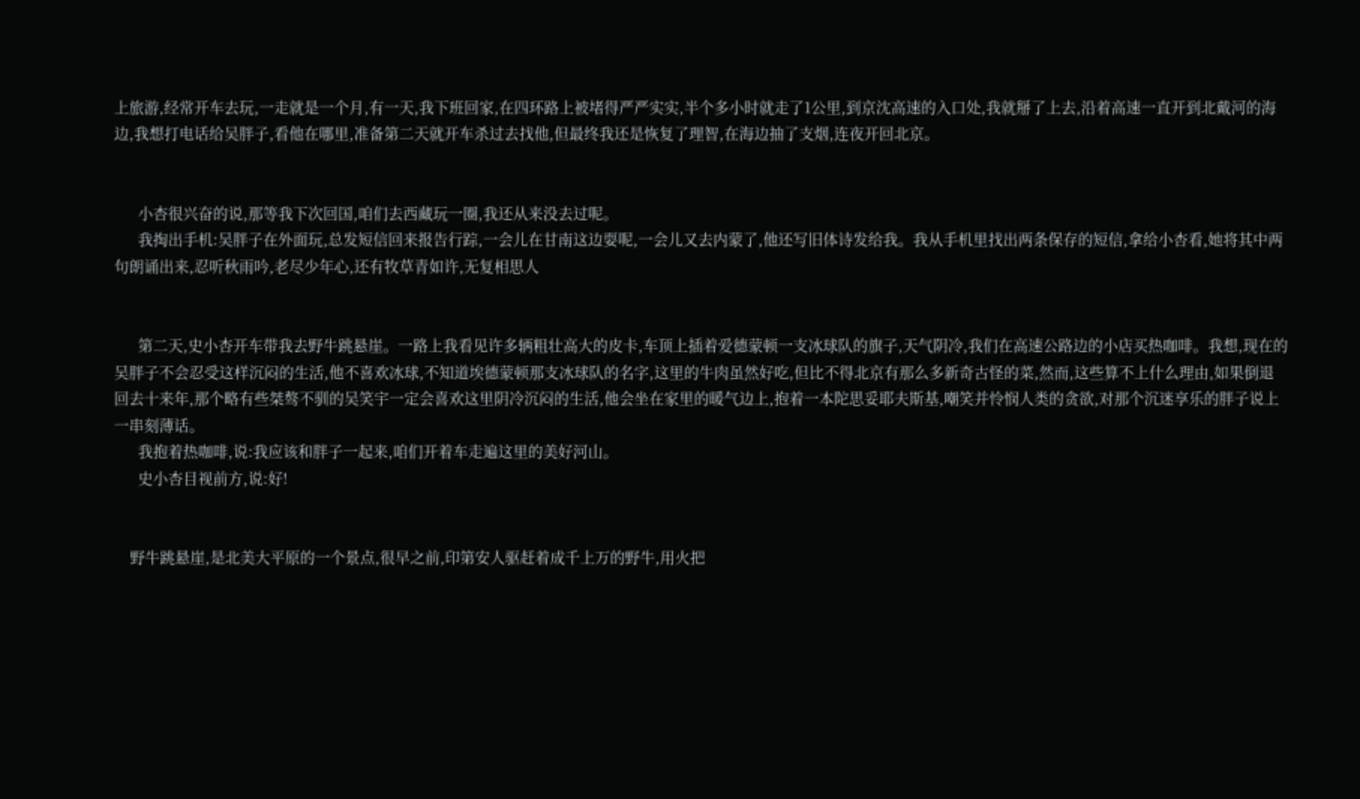上旅游,经常开车去玩,一走就是一个月,有一天,我下班回家,在四环路上被堵得严严实实,半个多小时就走了1公里,到京沈高速的入口处,我就掰了上去,沿着高速一直开到北戴河的海边,我想打电话给吴胖子,看他在哪里,准备第二天就开车杀过去找他,但最终我还是恢复了理智,在海边抽了支烟,连夜开回北京。


      小杏很兴奋的说,那等我下次回国,咱们去西藏玩一圈,我还从来没去过呢。
      我掏出手机:吴胖子在外面玩,总发短信回来报告行踪,一会儿在甘南这边耍呢,一会儿又去内蒙了,他还写旧体诗发给我。我从手机里找出两条保存的短信,拿给小杏看,她将其中两句朗诵出来,忍听秋雨吟,老尽少年心,还有牧草青如许,无复相思人


      第二天,史小杏开车带我去野牛跳悬崖。一路上我看见许多辆粗壮高大的皮卡,车顶上插着爱德蒙顿一支冰球队的旗子,天气阴冷,我们在高速公路边的小店买热咖啡。我想,现在的吴胖子不会忍受这样沉闷的生活,他不喜欢冰球,不知道埃德蒙顿那支冰球队的名字,这里的牛肉虽然好吃,但比不得北京有那么多新奇古怪的菜,然而,这些算不上什么理由,如果倒退回去十来年,那个略有些桀骜不驯的吴笑宇一定会喜欢这里阴冷沉闷的生活,他会坐在家里的暖气边上,抱着一本陀思妥耶夫斯基,嘲笑并怜悯人类的贪欲,对那个沉迷享乐的胖子说上一串刻薄话。
      我抱着热咖啡,说:我应该和胖子一起来,咱们开着车走遍这里的美好河山。
      史小杏目视前方,说:好!


    野牛跳悬崖,是北美大平原的一个景点,很早之前,印第安人驱赶着成千上万的野牛,用火把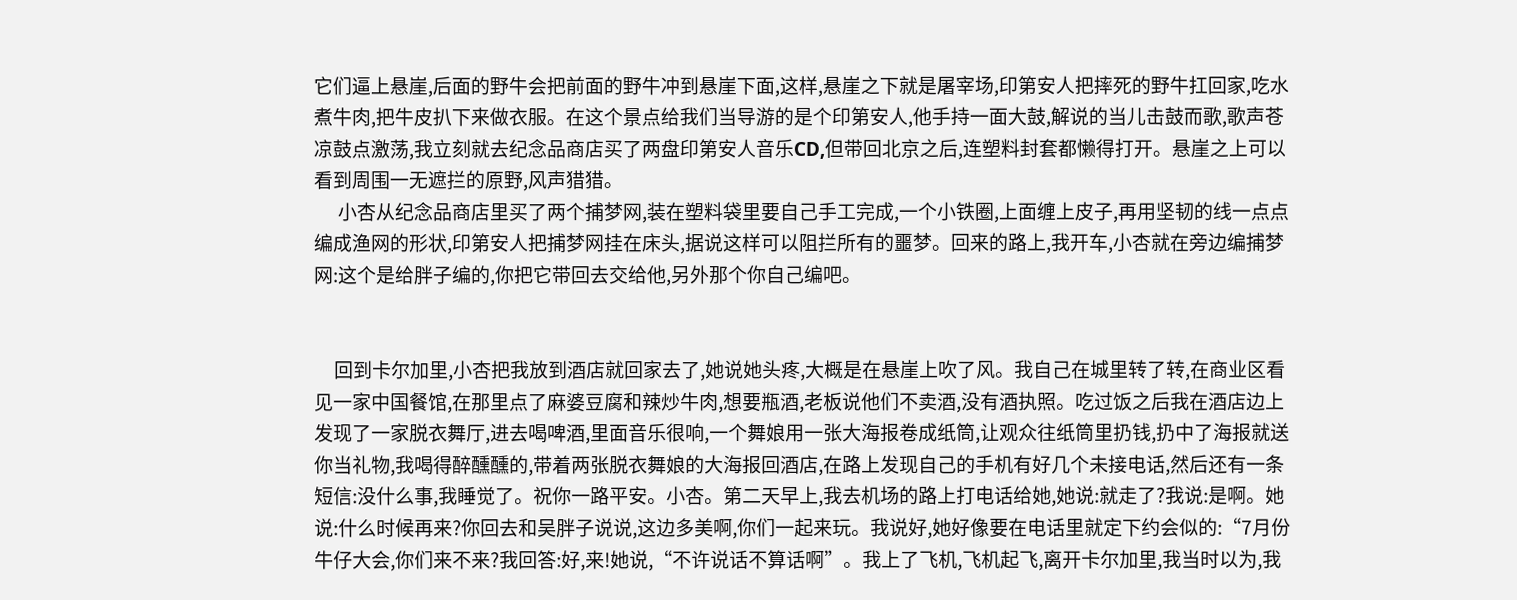它们逼上悬崖,后面的野牛会把前面的野牛冲到悬崖下面,这样,悬崖之下就是屠宰场,印第安人把摔死的野牛扛回家,吃水煮牛肉,把牛皮扒下来做衣服。在这个景点给我们当导游的是个印第安人,他手持一面大鼓,解说的当儿击鼓而歌,歌声苍凉鼓点激荡,我立刻就去纪念品商店买了两盘印第安人音乐CD,但带回北京之后,连塑料封套都懒得打开。悬崖之上可以看到周围一无遮拦的原野,风声猎猎。
      小杏从纪念品商店里买了两个捕梦网,装在塑料袋里要自己手工完成,一个小铁圈,上面缠上皮子,再用坚韧的线一点点编成渔网的形状,印第安人把捕梦网挂在床头,据说这样可以阻拦所有的噩梦。回来的路上,我开车,小杏就在旁边编捕梦网:这个是给胖子编的,你把它带回去交给他,另外那个你自己编吧。


     回到卡尔加里,小杏把我放到酒店就回家去了,她说她头疼,大概是在悬崖上吹了风。我自己在城里转了转,在商业区看见一家中国餐馆,在那里点了麻婆豆腐和辣炒牛肉,想要瓶酒,老板说他们不卖酒,没有酒执照。吃过饭之后我在酒店边上发现了一家脱衣舞厅,进去喝啤酒,里面音乐很响,一个舞娘用一张大海报卷成纸筒,让观众往纸筒里扔钱,扔中了海报就送你当礼物,我喝得醉醺醺的,带着两张脱衣舞娘的大海报回酒店,在路上发现自己的手机有好几个未接电话,然后还有一条短信:没什么事,我睡觉了。祝你一路平安。小杏。第二天早上,我去机场的路上打电话给她,她说:就走了?我说:是啊。她说:什么时候再来?你回去和吴胖子说说,这边多美啊,你们一起来玩。我说好,她好像要在电话里就定下约会似的:“7月份牛仔大会,你们来不来?我回答:好,来!她说,“不许说话不算话啊”。我上了飞机,飞机起飞,离开卡尔加里,我当时以为,我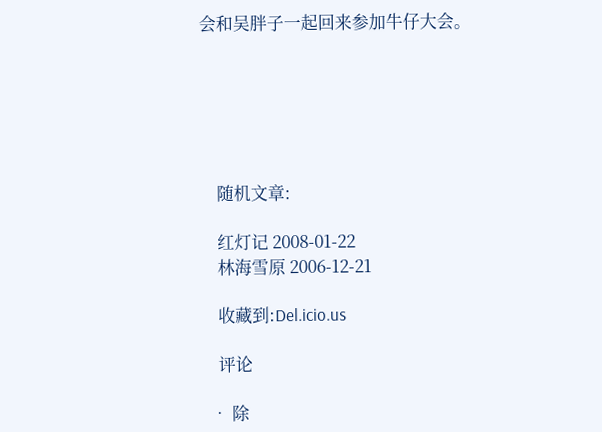会和吴胖子一起回来参加牛仔大会。






    随机文章:

    红灯记 2008-01-22
    林海雪原 2006-12-21

    收藏到:Del.icio.us

    评论

  • 除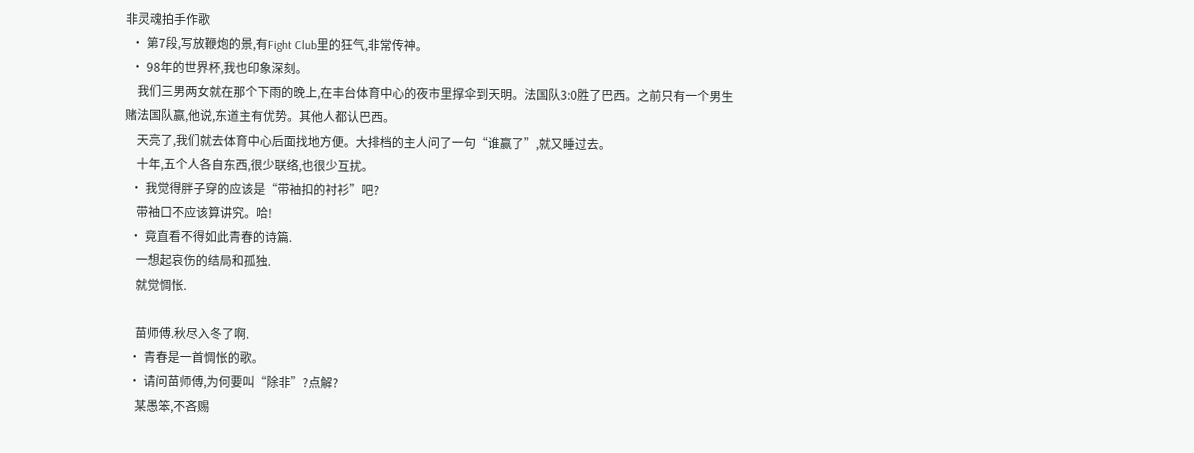非灵魂拍手作歌
  • 第7段,写放鞭炮的景,有Fight Club里的狂气,非常传神。
  • 98年的世界杯,我也印象深刻。
    我们三男两女就在那个下雨的晚上,在丰台体育中心的夜市里撑伞到天明。法国队3:0胜了巴西。之前只有一个男生赌法国队赢,他说,东道主有优势。其他人都认巴西。
    天亮了,我们就去体育中心后面找地方便。大排档的主人问了一句“谁赢了”,就又睡过去。
    十年,五个人各自东西,很少联络,也很少互扰。
  • 我觉得胖子穿的应该是“带袖扣的衬衫”吧?
    带袖口不应该算讲究。哈!
  • 竟直看不得如此青春的诗篇.
    一想起哀伤的结局和孤独.
    就觉惆怅.

    苗师傅.秋尽入冬了啊.
  • 青春是一首惆怅的歌。
  • 请问苗师傅,为何要叫“除非”?点解?
    某愚笨,不吝赐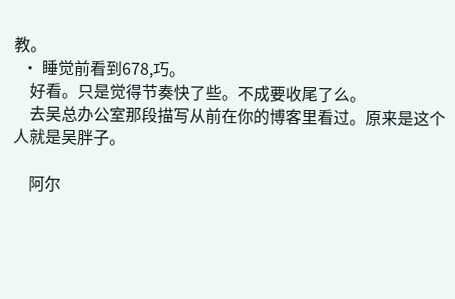教。
  • 睡觉前看到678,巧。
    好看。只是觉得节奏快了些。不成要收尾了么。
    去吴总办公室那段描写从前在你的博客里看过。原来是这个人就是吴胖子。

    阿尔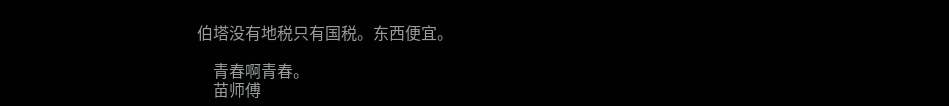伯塔没有地税只有国税。东西便宜。

    青春啊青春。
    苗师傅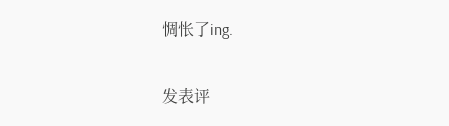惆怅了ing.

发表评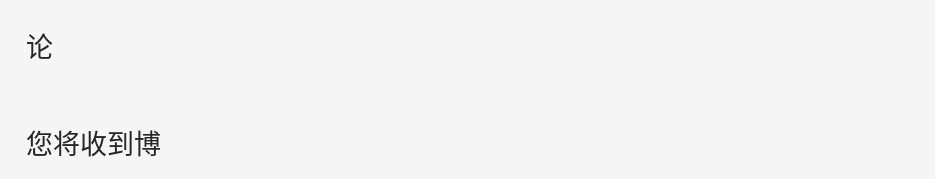论

您将收到博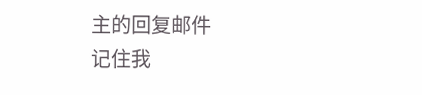主的回复邮件
记住我